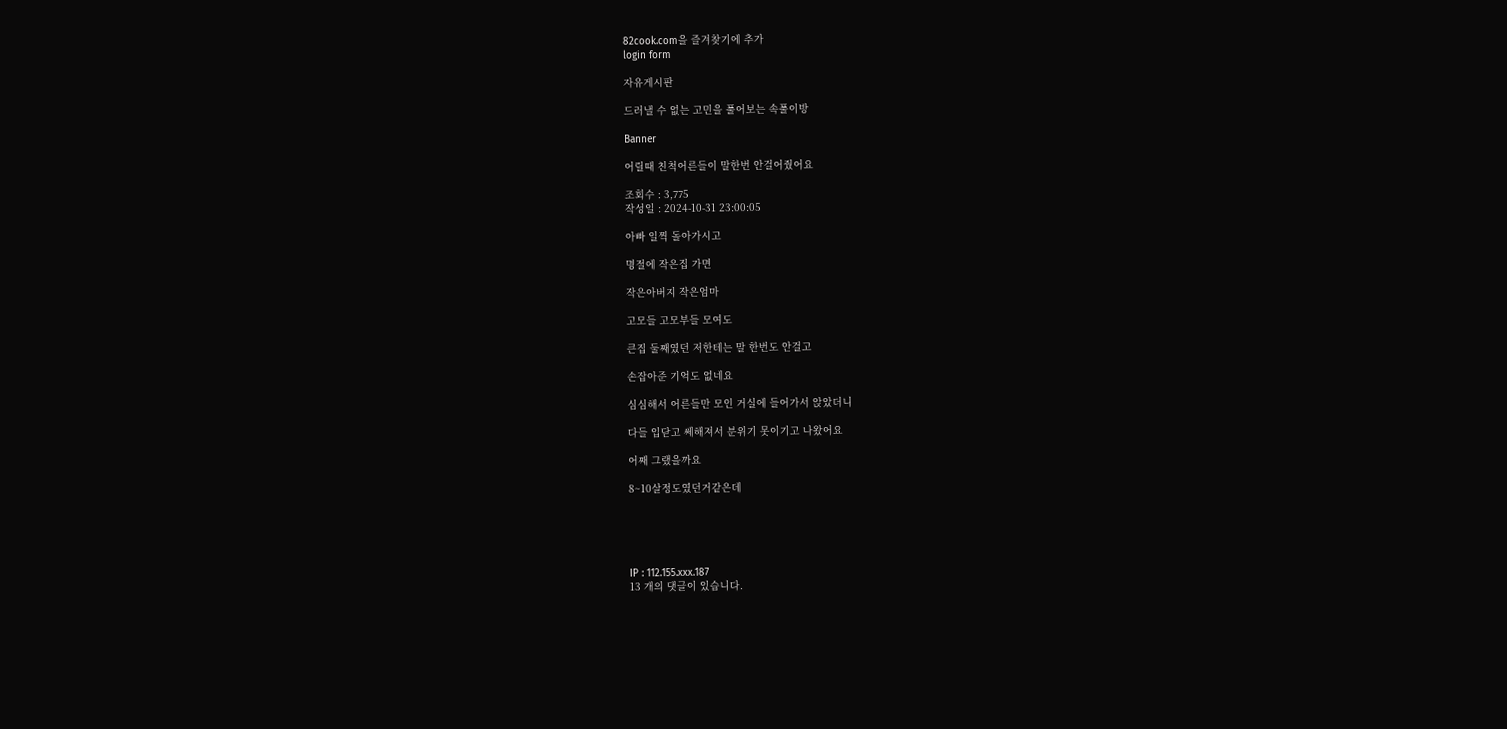82cook.com을 즐겨찾기에 추가
login form

자유게시판

드러낼 수 없는 고민을 풀어보는 속풀이방

Banner

어릴때 친척어른들이 말한번 안걸어줬어요

조회수 : 3,775
작성일 : 2024-10-31 23:00:05

아빠 일찍 돌아가시고

명절에 작은집 가면

작은아버지 작은엄마

고모들 고모부들 모여도

큰집 둘째였던 저한테는 말 한번도 안걸고

손잡아준 기억도 없네요

심심해서 어른들만 모인 거실에 들어가서 앉았더니

다들 입닫고 쎄해져서 분위기 못이기고 나왔어요

어째 그랬을까요

8~10살정도였던거같은데





IP : 112.155.xxx.187
13 개의 댓글이 있습니다.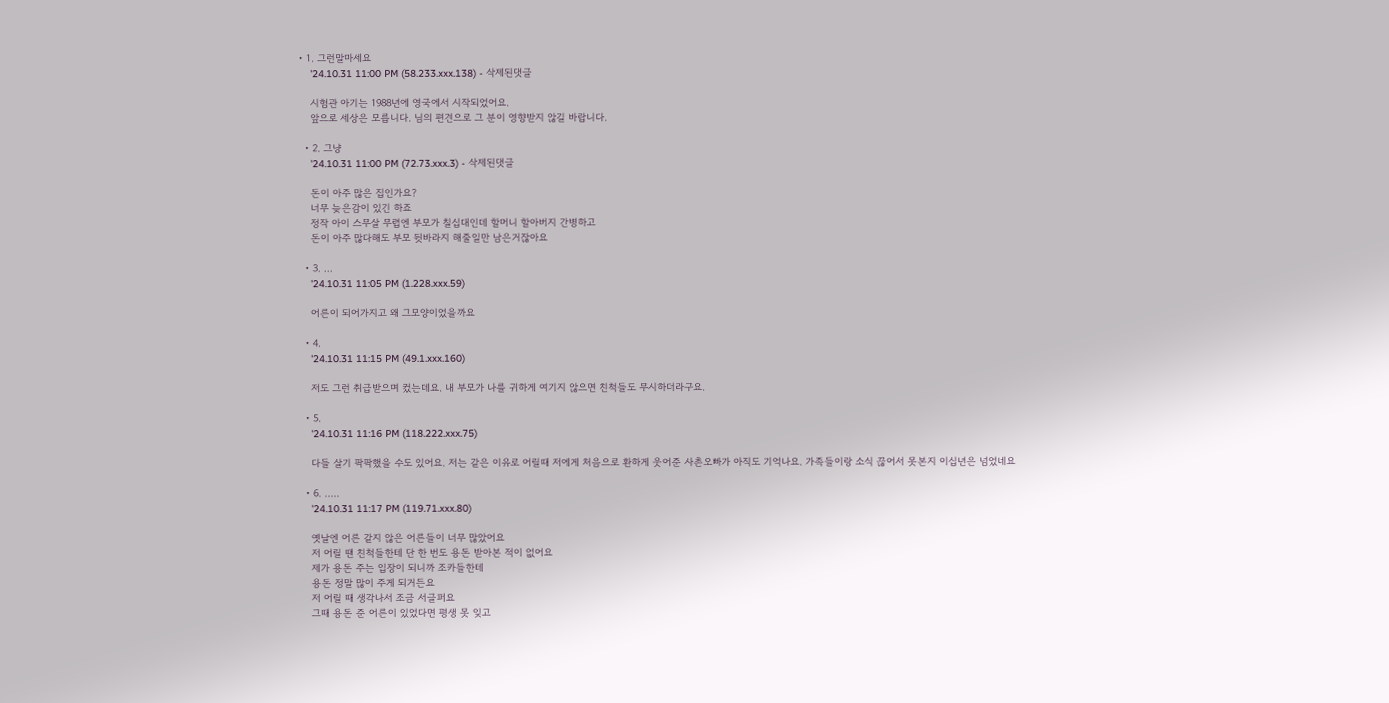• 1. 그런말마세요
    '24.10.31 11:00 PM (58.233.xxx.138) - 삭제된댓글

    시험관 아기는 1988년에 영국에서 시작되었어요.
    앞으로 세상은 모릅니다. 님의 편견으로 그 분이 영향받지 않길 바랍니다.

  • 2. 그냥
    '24.10.31 11:00 PM (72.73.xxx.3) - 삭제된댓글

    돈이 아주 많은 집인가요?
    너무 늦은감이 있긴 하죠
    정작 아이 스무살 무렵엔 부모가 칠십대인데 할머니 할아버지 간병하고
    돈이 아주 많다해도 부모 뒷바라지 해줄일만 남은거잖아요

  • 3. ...
    '24.10.31 11:05 PM (1.228.xxx.59)

    어른이 되어가지고 왜 그모양이었을까요

  • 4.
    '24.10.31 11:15 PM (49.1.xxx.160)

    저도 그런 취급받으며 컸는데요. 내 부모가 나를 귀하게 여기지 않으면 친척들도 무시하더라구요.

  • 5.
    '24.10.31 11:16 PM (118.222.xxx.75)

    다들 살기 팍팍했을 수도 있어요. 저는 같은 이유로 어릴때 저에게 처음으로 환하게 웃어준 사촌오빠가 아직도 기억나요. 가족들이랑 소식 끊어서 못본지 이십년은 넘었네요

  • 6. .....
    '24.10.31 11:17 PM (119.71.xxx.80)

    옛날엔 어른 같지 않은 어른들이 너무 많았어요
    저 어릴 땐 친척들한테 단 한 번도 용돈 받아본 적이 없어요
    제가 용돈 주는 입장이 되니까 조카들한테
    용돈 정말 많이 주게 되거든요
    저 어릴 때 생각나서 조금 서글퍼요
    그때 용돈 준 어른이 있었다면 평생 못 잊고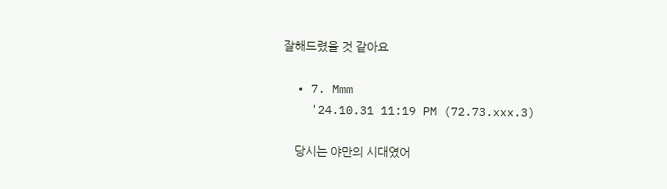잘해드렸을 것 같아요

  • 7. Mmm
    '24.10.31 11:19 PM (72.73.xxx.3)

    당시는 야만의 시대였어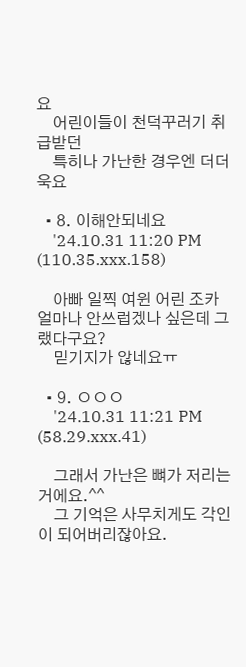요
    어린이들이 천덕꾸러기 취급받던
    특히나 가난한 경우엔 더더욱요

  • 8. 이해안되네요
    '24.10.31 11:20 PM (110.35.xxx.158)

    아빠 일찍 여윈 어린 조카 얼마나 안쓰럽겠나 싶은데 그랬다구요?
    믿기지가 않네요ㅠ

  • 9. ㅇㅇㅇ
    '24.10.31 11:21 PM (58.29.xxx.41)

    그래서 가난은 뼈가 저리는 거에요.^^
    그 기억은 사무치게도 각인이 되어버리잖아요.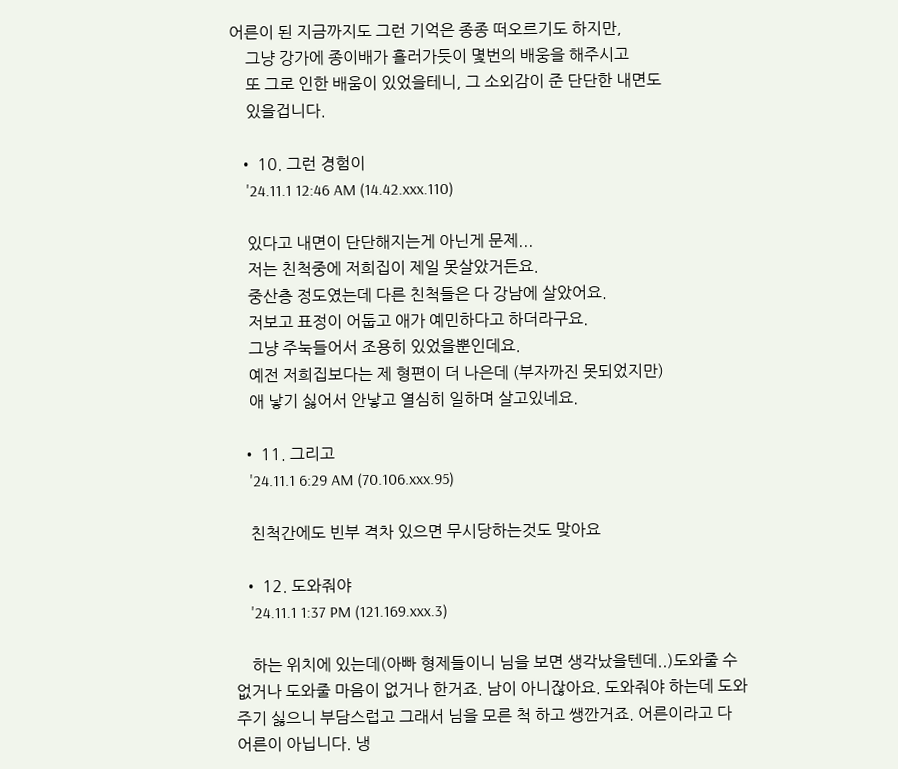어른이 된 지금까지도 그런 기억은 종종 떠오르기도 하지만,
    그냥 강가에 종이배가 흘러가듯이 몇번의 배웅을 해주시고
    또 그로 인한 배움이 있었을테니, 그 소외감이 준 단단한 내면도
    있을겁니다.

  • 10. 그런 경험이
    '24.11.1 12:46 AM (14.42.xxx.110)

    있다고 내면이 단단해지는게 아닌게 문제...
    저는 친척중에 저희집이 제일 못살았거든요.
    중산층 정도였는데 다른 친척들은 다 강남에 살았어요.
    저보고 표정이 어둡고 애가 예민하다고 하더라구요.
    그냥 주눅들어서 조용히 있었을뿐인데요.
    예전 저희집보다는 제 형편이 더 나은데 (부자까진 못되었지만)
    애 낳기 싫어서 안낳고 열심히 일하며 살고있네요.

  • 11. 그리고
    '24.11.1 6:29 AM (70.106.xxx.95)

    친척간에도 빈부 격차 있으면 무시당하는것도 맞아요

  • 12. 도와줘야
    '24.11.1 1:37 PM (121.169.xxx.3)

    하는 위치에 있는데(아빠 형제들이니 님을 보면 생각났을텐데..)도와줄 수 없거나 도와줄 마음이 없거나 한거죠. 남이 아니잖아요. 도와줘야 하는데 도와주기 싫으니 부담스럽고 그래서 님을 모른 척 하고 쌩깐거죠. 어른이라고 다 어른이 아닙니다. 냉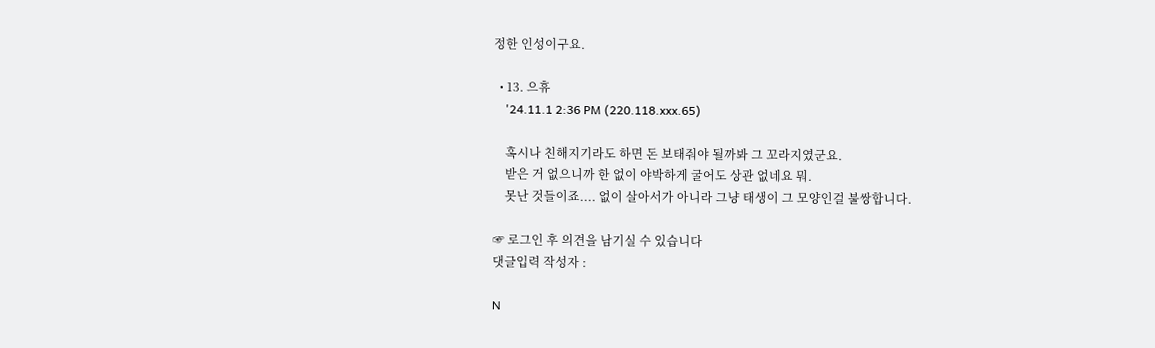정한 인성이구요.

  • 13. 으휴
    '24.11.1 2:36 PM (220.118.xxx.65)

    혹시나 친해지기라도 하면 돈 보태줘야 될까봐 그 꼬라지였군요.
    받은 거 없으니까 한 없이 야박하게 굴어도 상관 없네요 뭐.
    못난 것들이죠.... 없이 살아서가 아니라 그냥 태생이 그 모양인걸 불쌍합니다.

☞ 로그인 후 의견을 남기실 수 있습니다
댓글입력 작성자 :

N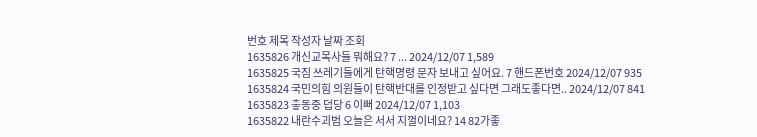번호 제목 작성자 날짜 조회
1635826 개신교목사들 뭐해요? 7 ... 2024/12/07 1,589
1635825 국짐 쓰레기들에게 탄핵명령 문자 보내고 싶어요. 7 핸드폰번호 2024/12/07 935
1635824 국민의힘 의원들이 탄핵반대를 인정받고 싶다면 그래도좋다면.. 2024/12/07 841
1635823 춯동중 덥당 6 이뻐 2024/12/07 1,103
1635822 내란수괴범 오늘은 서서 지껄이네요? 14 82가좋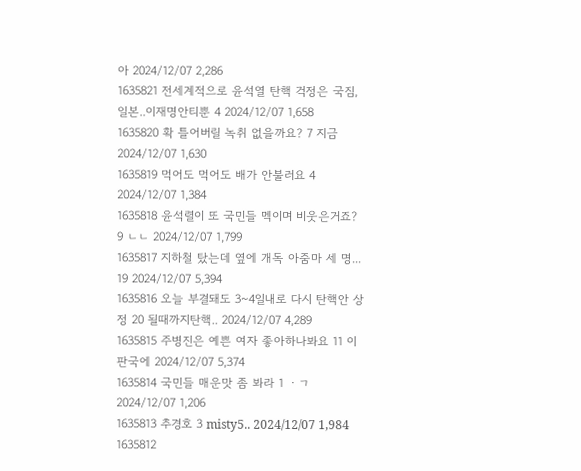아 2024/12/07 2,286
1635821 전세계적으로 윤석열 탄핵 걱정은 국짐, 일본..이재명안티뿐 4 2024/12/07 1,658
1635820 확 틀어버릴 녹취 없을까요? 7 지금 2024/12/07 1,630
1635819 먹어도 먹어도 배가 안불러요 4 2024/12/07 1,384
1635818 윤석렬이 또 국민들 멕이며 비웃은거죠? 9 ㄴㄴ 2024/12/07 1,799
1635817 지하철 탔는데 옆에 개독 아줌마 세 명... 19 2024/12/07 5,394
1635816 오늘 부결돼도 3~4일내로 다시 탄핵안 상정 20 될때까지탄핵.. 2024/12/07 4,289
1635815 주병진은 예쁜 여자 좋아하나봐요 11 이판국에 2024/12/07 5,374
1635814 국민들 매운맛 좀 봐라 1 ㆍㄱ 2024/12/07 1,206
1635813 추경호 3 misty5.. 2024/12/07 1,984
1635812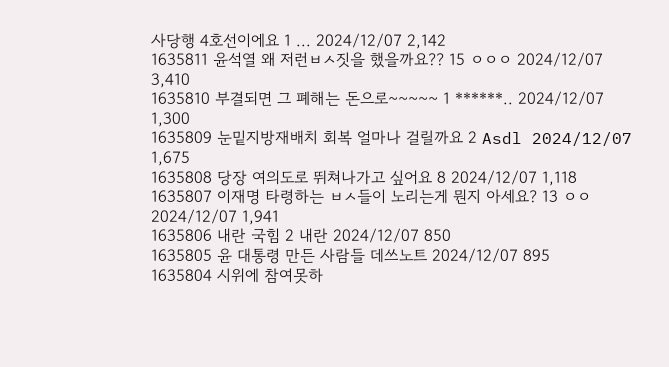사당행 4호선이에요 1 ... 2024/12/07 2,142
1635811 윤석열 왜 저런ㅂㅅ짓을 했을까요?? 15 ㅇㅇㅇ 2024/12/07 3,410
1635810 부결되면 그 폐해는 돈으로~~~~~ 1 ******.. 2024/12/07 1,300
1635809 눈밑지방재배치 회복 얼마나 걸릴까요 2 Asdl 2024/12/07 1,675
1635808 당장 여의도로 뛰쳐나가고 싶어요 8 2024/12/07 1,118
1635807 이재명 타령하는 ㅂㅅ들이 노리는게 뭔지 아세요? 13 ㅇㅇ 2024/12/07 1,941
1635806 내란 국힘 2 내란 2024/12/07 850
1635805 윤 대통령 만든 사람들 데쓰노트 2024/12/07 895
1635804 시위에 참여못하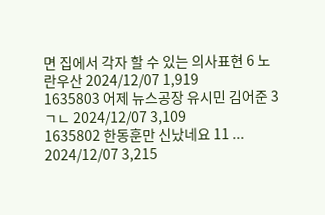면 집에서 각자 할 수 있는 의사표현 6 노란우산 2024/12/07 1,919
1635803 어제 뉴스공장 유시민 김어준 3 ㄱㄴ 2024/12/07 3,109
1635802 한동훈만 신났네요 11 ... 2024/12/07 3,215